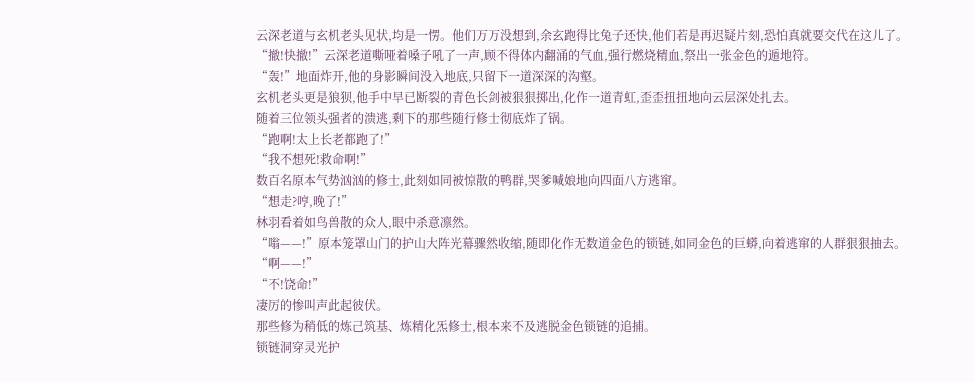云深老道与玄机老头见状,均是一愣。他们万万没想到,余玄跑得比兔子还快,他们若是再迟疑片刻,恐怕真就要交代在这儿了。
“撤!快撤!”云深老道嘶哑着嗓子吼了一声,顾不得体内翻涌的气血,强行燃烧精血,祭出一张金色的遁地符。
“轰!”地面炸开,他的身影瞬间没入地底,只留下一道深深的沟壑。
玄机老头更是狼狈,他手中早已断裂的青色长剑被狠狠掷出,化作一道青虹,歪歪扭扭地向云层深处扎去。
随着三位领头强者的溃逃,剩下的那些随行修士彻底炸了锅。
“跑啊!太上长老都跑了!”
“我不想死!救命啊!”
数百名原本气势汹汹的修士,此刻如同被惊散的鸭群,哭爹喊娘地向四面八方逃窜。
“想走?哼,晚了!”
林羽看着如鸟兽散的众人,眼中杀意凛然。
“嗡——!”原本笼罩山门的护山大阵光幕骤然收缩,随即化作无数道金色的锁链,如同金色的巨蟒,向着逃窜的人群狠狠抽去。
“啊——!”
“不!饶命!”
凄厉的惨叫声此起彼伏。
那些修为稍低的炼己筑基、炼精化炁修士,根本来不及逃脱金色锁链的追捕。
锁链洞穿灵光护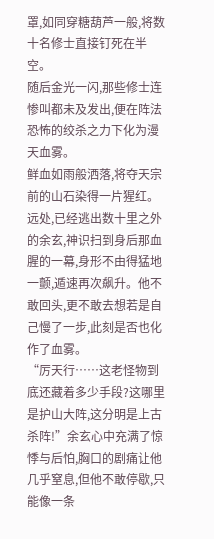罩,如同穿糖葫芦一般,将数十名修士直接钉死在半空。
随后金光一闪,那些修士连惨叫都未及发出,便在阵法恐怖的绞杀之力下化为漫天血雾。
鲜血如雨般洒落,将夺天宗前的山石染得一片猩红。
远处,已经逃出数十里之外的余玄,神识扫到身后那血腥的一幕,身形不由得猛地一颤,遁速再次飙升。他不敢回头,更不敢去想若是自己慢了一步,此刻是否也化作了血雾。
“厉天行……这老怪物到底还藏着多少手段?这哪里是护山大阵,这分明是上古杀阵!”余玄心中充满了惊悸与后怕,胸口的剧痛让他几乎窒息,但他不敢停歇,只能像一条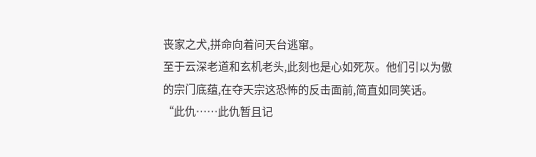丧家之犬,拼命向着问天台逃窜。
至于云深老道和玄机老头,此刻也是心如死灰。他们引以为傲的宗门底蕴,在夺天宗这恐怖的反击面前,简直如同笑话。
“此仇……此仇暂且记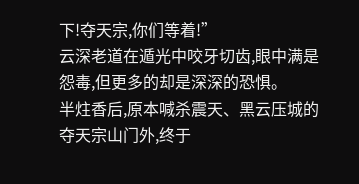下!夺天宗,你们等着!”
云深老道在遁光中咬牙切齿,眼中满是怨毒,但更多的却是深深的恐惧。
半炷香后,原本喊杀震天、黑云压城的夺天宗山门外,终于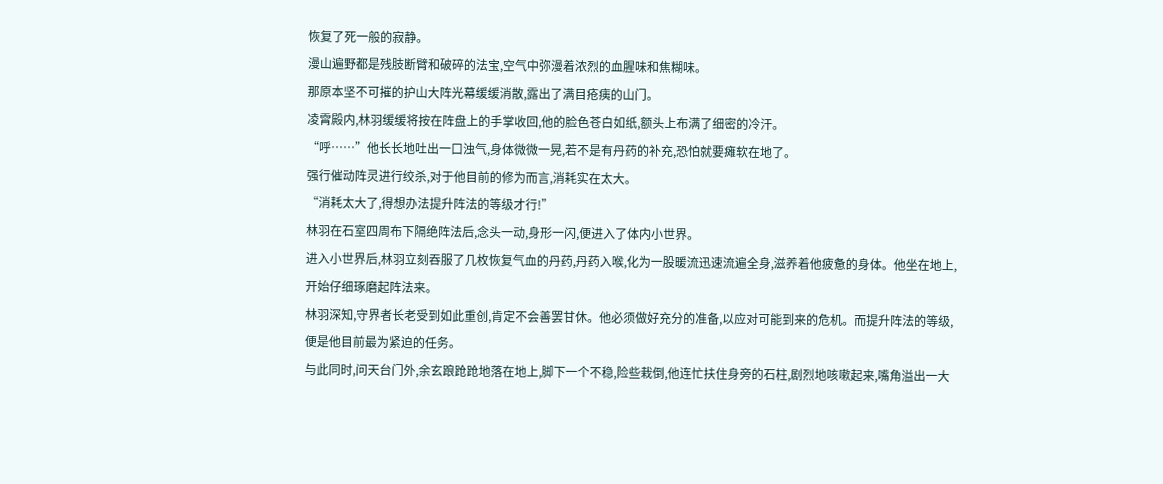恢复了死一般的寂静。
漫山遍野都是残肢断臂和破碎的法宝,空气中弥漫着浓烈的血腥味和焦糊味。
那原本坚不可摧的护山大阵光幕缓缓消散,露出了满目疮痍的山门。
凌霄殿内,林羽缓缓将按在阵盘上的手掌收回,他的脸色苍白如纸,额头上布满了细密的冷汗。
“呼……”他长长地吐出一口浊气,身体微微一晃,若不是有丹药的补充,恐怕就要瘫软在地了。
强行催动阵灵进行绞杀,对于他目前的修为而言,消耗实在太大。
“消耗太大了,得想办法提升阵法的等级才行!”
林羽在石室四周布下隔绝阵法后,念头一动,身形一闪,便进入了体内小世界。
进入小世界后,林羽立刻吞服了几枚恢复气血的丹药,丹药入喉,化为一股暖流迅速流遍全身,滋养着他疲惫的身体。他坐在地上,开始仔细琢磨起阵法来。
林羽深知,守界者长老受到如此重创,肯定不会善罢甘休。他必须做好充分的准备,以应对可能到来的危机。而提升阵法的等级,便是他目前最为紧迫的任务。
与此同时,问天台门外,余玄踉跄跄地落在地上,脚下一个不稳,险些栽倒,他连忙扶住身旁的石柱,剧烈地咳嗽起来,嘴角溢出一大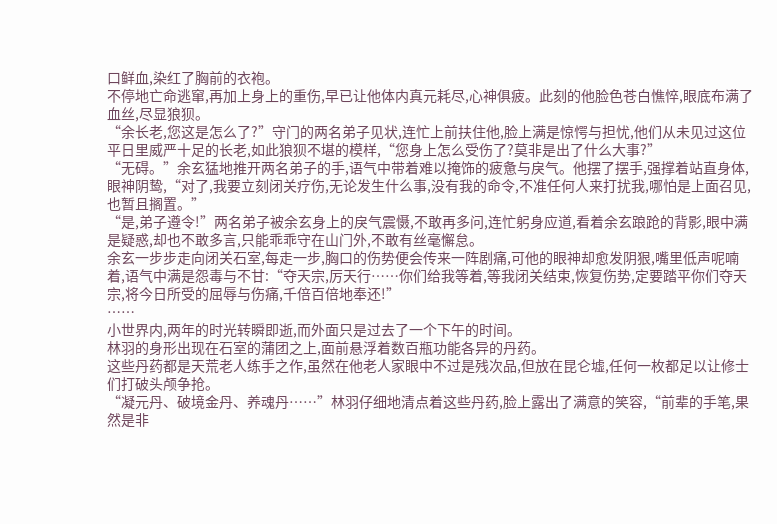口鲜血,染红了胸前的衣袍。
不停地亡命逃窜,再加上身上的重伤,早已让他体内真元耗尽,心神俱疲。此刻的他脸色苍白憔悴,眼底布满了血丝,尽显狼狈。
“余长老,您这是怎么了?”守门的两名弟子见状,连忙上前扶住他,脸上满是惊愕与担忧,他们从未见过这位平日里威严十足的长老,如此狼狈不堪的模样,“您身上怎么受伤了?莫非是出了什么大事?”
“无碍。”余玄猛地推开两名弟子的手,语气中带着难以掩饰的疲惫与戾气。他摆了摆手,强撑着站直身体,眼神阴鸷,“对了,我要立刻闭关疗伤,无论发生什么事,没有我的命令,不准任何人来打扰我,哪怕是上面召见,也暂且搁置。”
“是,弟子遵令!”两名弟子被余玄身上的戾气震慑,不敢再多问,连忙躬身应道,看着余玄踉跄的背影,眼中满是疑惑,却也不敢多言,只能乖乖守在山门外,不敢有丝毫懈怠。
余玄一步步走向闭关石室,每走一步,胸口的伤势便会传来一阵剧痛,可他的眼神却愈发阴狠,嘴里低声呢喃着,语气中满是怨毒与不甘:“夺天宗,厉天行……你们给我等着,等我闭关结束,恢复伤势,定要踏平你们夺天宗,将今日所受的屈辱与伤痛,千倍百倍地奉还!”
……
小世界内,两年的时光转瞬即逝,而外面只是过去了一个下午的时间。
林羽的身形出现在石室的蒲团之上,面前悬浮着数百瓶功能各异的丹药。
这些丹药都是天荒老人练手之作,虽然在他老人家眼中不过是残次品,但放在昆仑墟,任何一枚都足以让修士们打破头颅争抢。
“凝元丹、破境金丹、养魂丹……”林羽仔细地清点着这些丹药,脸上露出了满意的笑容,“前辈的手笔,果然是非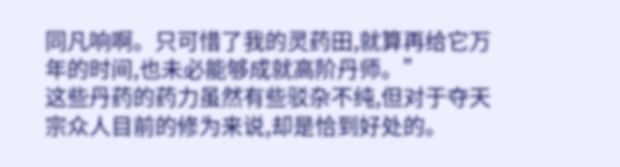同凡响啊。只可惜了我的灵药田,就算再给它万年的时间,也未必能够成就高阶丹师。”
这些丹药的药力虽然有些驳杂不纯,但对于夺天宗众人目前的修为来说,却是恰到好处的。